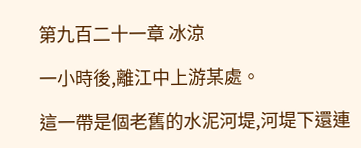第九百二十一章 冰涼

一小時後,離江中上游某處。

這一帶是個老舊的水泥河堤,河堤下還連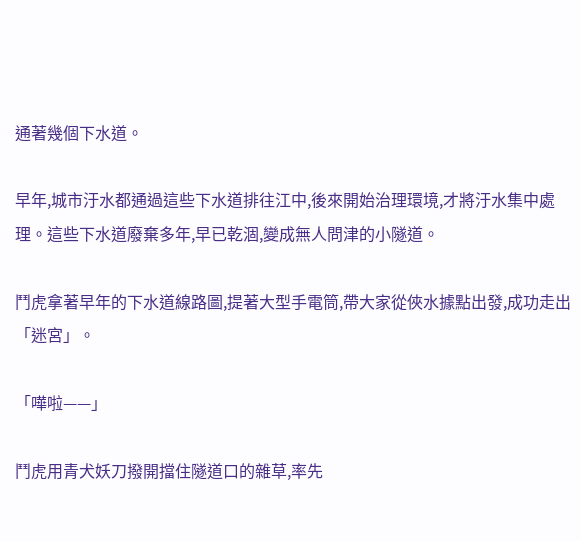通著幾個下水道。

早年,城市汙水都通過這些下水道排往江中,後來開始治理環境,才將汙水集中處理。這些下水道廢棄多年,早已乾涸,變成無人問津的小隧道。

鬥虎拿著早年的下水道線路圖,提著大型手電筒,帶大家從俠水據點出發,成功走出「迷宮」。

「嘩啦——」

鬥虎用青犬妖刀撥開擋住隧道口的雜草,率先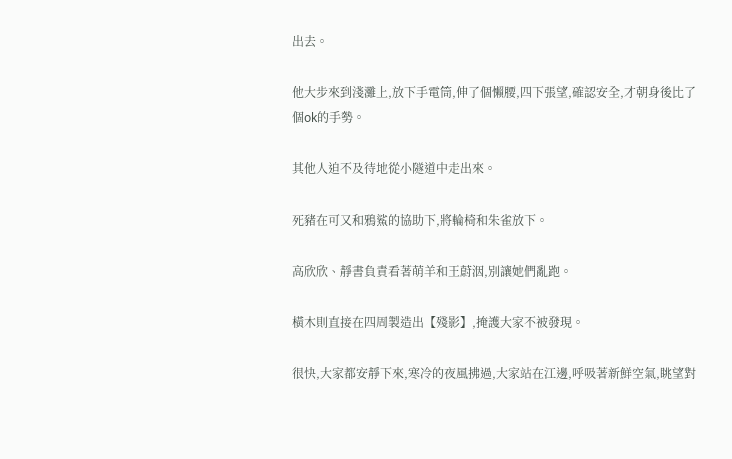出去。

他大步來到淺灘上,放下手電筒,伸了個懶腰,四下張望,確認安全,才朝身後比了個ok的手勢。

其他人迫不及待地從小隧道中走出來。

死豬在可又和鴉鯊的協助下,將輪椅和朱雀放下。

高欣欣、靜書負責看著萌羊和王蔚洇,別讓她們亂跑。

橫木則直接在四周製造出【殘影】,掩護大家不被發現。

很快,大家都安靜下來,寒冷的夜風拂過,大家站在江邊,呼吸著新鮮空氣,眺望對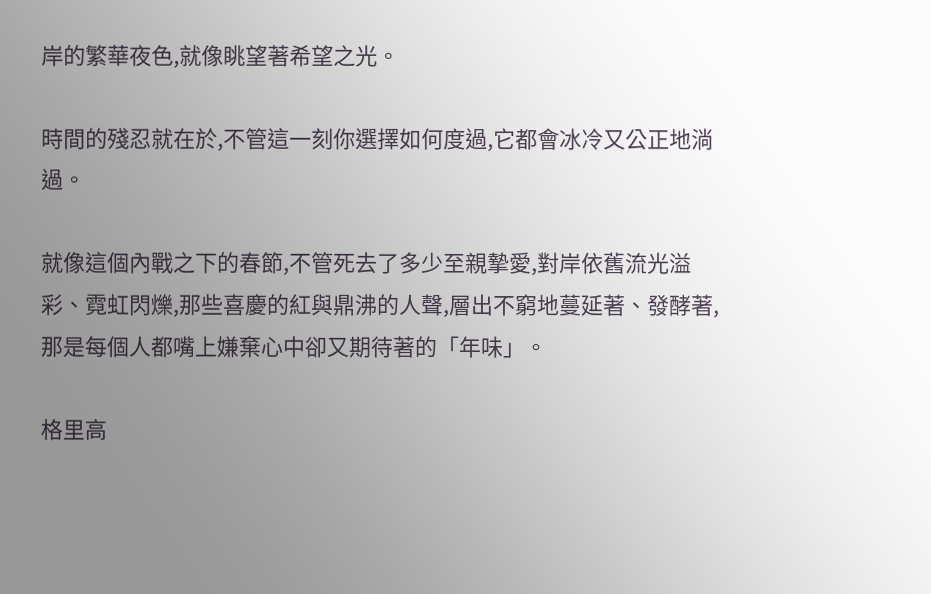岸的繁華夜色,就像眺望著希望之光。

時間的殘忍就在於,不管這一刻你選擇如何度過,它都會冰冷又公正地淌過。

就像這個內戰之下的春節,不管死去了多少至親摯愛,對岸依舊流光溢彩、霓虹閃爍,那些喜慶的紅與鼎沸的人聲,層出不窮地蔓延著、發酵著,那是每個人都嘴上嫌棄心中卻又期待著的「年味」。

格里高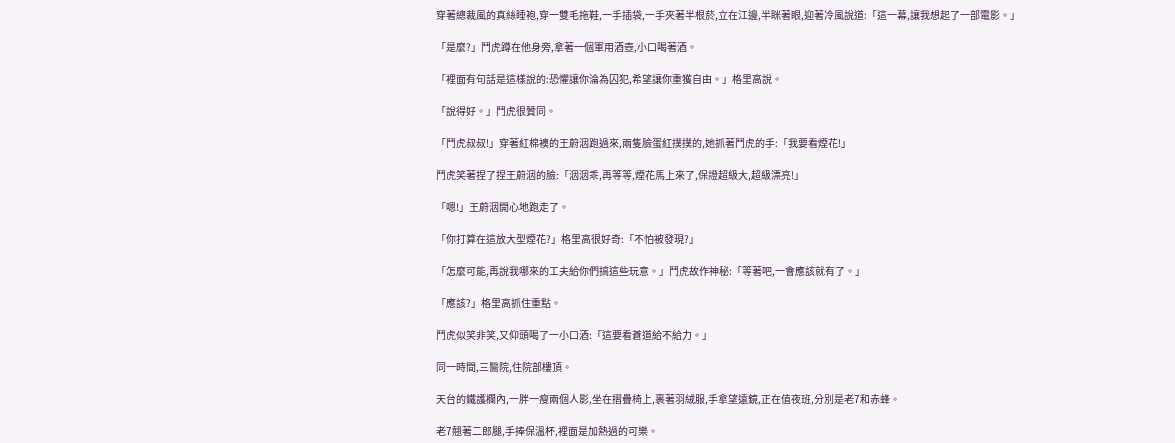穿著總裁風的真絲睡袍,穿一雙毛拖鞋,一手插袋,一手夾著半根菸,立在江邊,半眯著眼,迎著冷風說道:「這一幕,讓我想起了一部電影。」

「是麼?」鬥虎蹲在他身旁,拿著一個軍用酒壺,小口喝著酒。

「裡面有句話是這樣說的:恐懼讓你淪為囚犯,希望讓你重獲自由。」格里高說。

「說得好。」鬥虎很贊同。

「鬥虎叔叔!」穿著紅棉襖的王蔚洇跑過來,兩隻臉蛋紅撲撲的,她抓著鬥虎的手:「我要看煙花!」

鬥虎笑著捏了捏王蔚洇的臉:「洇洇乖,再等等,煙花馬上來了,保證超級大,超級漂亮!」

「嗯!」王蔚洇開心地跑走了。

「你打算在這放大型煙花?」格里高很好奇:「不怕被發現?」

「怎麼可能,再說我哪來的工夫給你們搞這些玩意。」鬥虎故作神秘:「等著吧,一會應該就有了。」

「應該?」格里高抓住重點。

鬥虎似笑非笑,又仰頭喝了一小口酒:「這要看蒼道給不給力。」

同一時間,三醫院,住院部樓頂。

天台的鐵護欄內,一胖一瘦兩個人影,坐在摺疊椅上,裹著羽絨服,手拿望遠鏡,正在值夜班,分別是老7和赤蜂。

老7翹著二郎腿,手捧保溫杯,裡面是加熱過的可樂。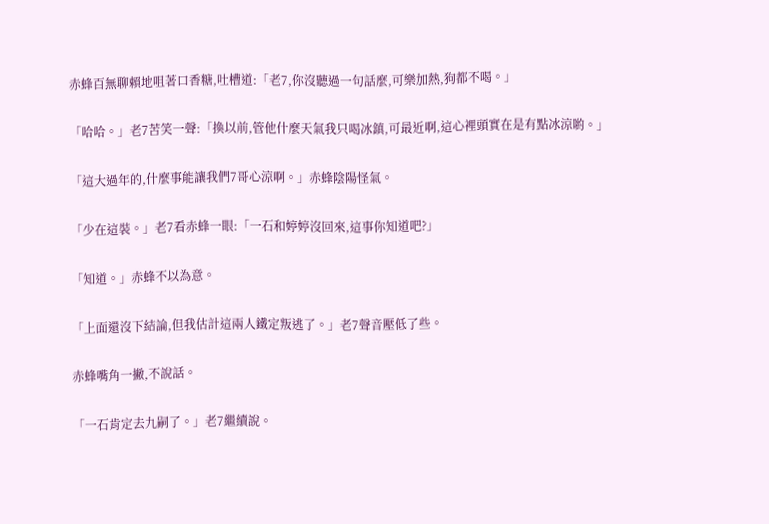赤蜂百無聊賴地咀著口香糖,吐槽道:「老7,你沒聽過一句話麼,可樂加熱,狗都不喝。」

「哈哈。」老7苦笑一聲:「換以前,管他什麼天氣我只喝冰鎮,可最近啊,這心裡頭實在是有點冰涼喲。」

「這大過年的,什麼事能讓我們7哥心涼啊。」赤蜂陰陽怪氣。

「少在這裝。」老7看赤蜂一眼:「一石和婷婷沒回來,這事你知道吧?」

「知道。」赤蜂不以為意。

「上面還沒下結論,但我估計這兩人鐵定叛逃了。」老7聲音壓低了些。

赤蜂嘴角一撇,不說話。

「一石肯定去九嗣了。」老7繼續說。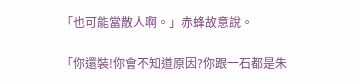「也可能當散人啊。」赤蜂故意說。

「你還裝!你會不知道原因?你跟一石都是朱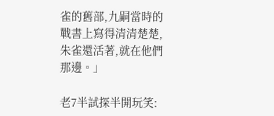雀的舊部,九嗣當時的戰書上寫得清清楚楚,朱雀還活著,就在他們那邊。」

老7半試探半開玩笑: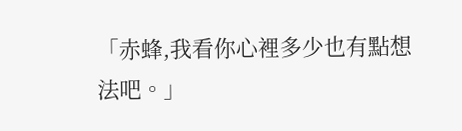「赤蜂,我看你心裡多少也有點想法吧。」